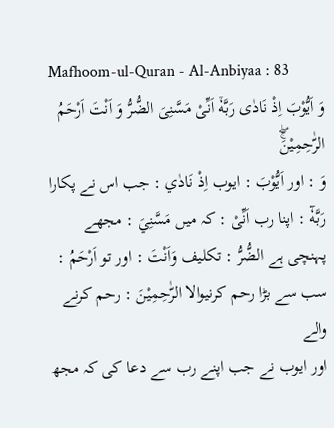Mafhoom-ul-Quran - Al-Anbiyaa : 83
وَ اَیُّوْبَ اِذْ نَادٰى رَبَّهٗۤ اَنِّیْ مَسَّنِیَ الضُّرُّ وَ اَنْتَ اَرْحَمُ الرّٰحِمِیْنَۚۖ
وَ : اور اَيُّوْبَ : ایوب اِذْ نَادٰي : جب اس نے پکارا رَبَّهٗٓ : اپنا رب اَنِّىْ : کہ میں مَسَّنِيَ : مجھے پہنچی ہے الضُّرُّ : تکلیف وَاَنْتَ : اور تو اَرْحَمُ : سب سے بڑا رحم کرنیوالا الرّٰحِمِيْنَ : رحم کرنے والے
اور ایوب نے جب اپنے رب سے دعا کی کہ مجھ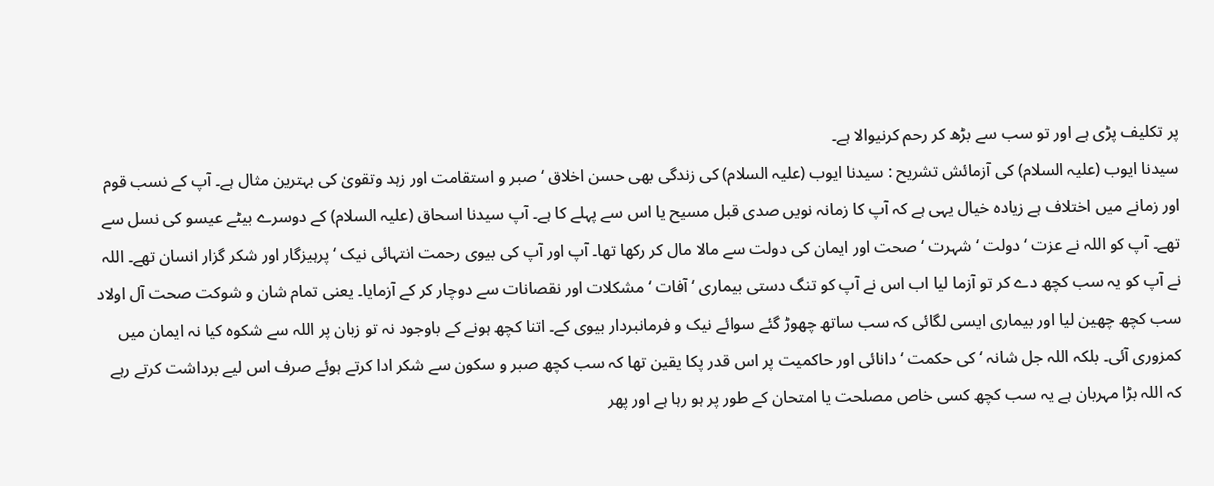پر تکلیف پڑی ہے اور تو سب سے بڑھ کر رحم کرنیوالا ہے۔
سیدنا ایوب (علیہ السلام) کی آزمائش تشریح : سیدنا ایوب (علیہ السلام) کی زندگی بھی حسن اخلاق ‘ صبر و استقامت اور زہد وتقویٰ کی بہترین مثال ہے۔ آپ کے نسب قوم اور زمانے میں اختلاف ہے زیادہ خیال یہی ہے کہ آپ کا زمانہ نویں صدی قبل مسیح یا اس سے پہلے کا ہے۔ آپ سیدنا اسحاق (علیہ السلام) کے دوسرے بیٹے عیسو کی نسل سے تھے۔ آپ کو اللہ نے عزت ‘ دولت ‘ شہرت ‘ صحت اور ایمان کی دولت سے مالا مال کر رکھا تھا۔ آپ اور آپ کی بیوی رحمت انتہائی نیک ‘ پرہیزگار اور شکر گزار انسان تھے۔ اللہ نے آپ کو یہ سب کچھ دے کر تو آزما لیا اب اس نے آپ کو تنگ دستی بیماری ‘ آفات ‘ مشکلات اور نقصانات سے دوچار کر کے آزمایا۔ یعنی تمام شان و شوکت صحت آل اولاد سب کچھ چھین لیا اور بیماری ایسی لگائی کہ سب ساتھ چھوڑ گئے سوائے نیک و فرمانبردار بیوی کے۔ اتنا کچھ ہونے کے باوجود نہ تو زبان پر اللہ سے شکوہ کیا نہ ایمان میں کمزوری آئی۔ بلکہ اللہ جل شانہ ‘ کی حکمت ‘ دانائی اور حاکمیت پر اس قدر پکا یقین تھا کہ سب کچھ صبر و سکون سے شکر ادا کرتے ہوئے صرف اس لیے برداشت کرتے رہے کہ اللہ بڑا مہربان ہے یہ سب کچھ کسی خاص مصلحت یا امتحان کے طور پر ہو رہا ہے اور پھر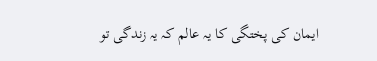ایمان کی پختگی کا یہ عالم کہ یہ زندگی تو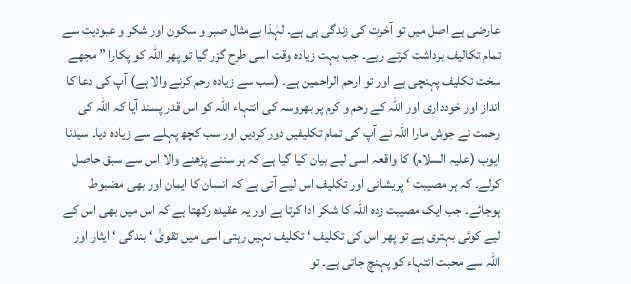عارضی ہے اصل میں تو آخرت کی زندگی ہی ہے۔ لہٰذا بےمثال صبر و سکون اور شکر و عبودیت سے تمام تکالیف برداشت کرتے رہے۔ جب بہت زیادہ وقت اسی طرح گزر گیا تو پھر اللہ کو پکارا ” مجھے سخت تکلیف پہنچی ہے اور تو ارحم الراحمین ہے۔ (سب سے زیادہ رحم کرنے والا ہے) آپ کی دعا کا انداز اور خودداری اور اللہ کے رحم و کرم پر بھروسہ کی انتہاء اللہ کو اس قدر پسند آیا کہ اللہ کی رحمت نے جوش مارا اللہ نے آپ کی تمام تکلیفیں دور کردیں اور سب کچھ پہلے سے زیادہ دیا۔ سیدنا ایوب (علیہ السلام) کا واقعہ اسی لیے بیان کیا گیا ہے کہ ہر سننے پڑھنے والا اس سے سبق حاصل کرلے۔ کہ ہر مصیبت ‘ پریشانی اور تکلیف اس لیے آتی ہے کہ انسان کا ایمان اور بھی مضبوط ہوجائے۔ جب ایک مصیبت زدہ اللہ کا شکر ادا کرتا ہے اور یہ عقیدہ رکھتا ہے کہ اس میں بھی اس کے لیے کوئی بہتری ہے تو پھر اس کی تکلیف ‘ تکلیف نہیں رہتی اسی میں تقویٰ ‘ بندگی ‘ ایثار اور اللہ سے محبت انتہاء کو پہنچ جاتی ہے۔ تو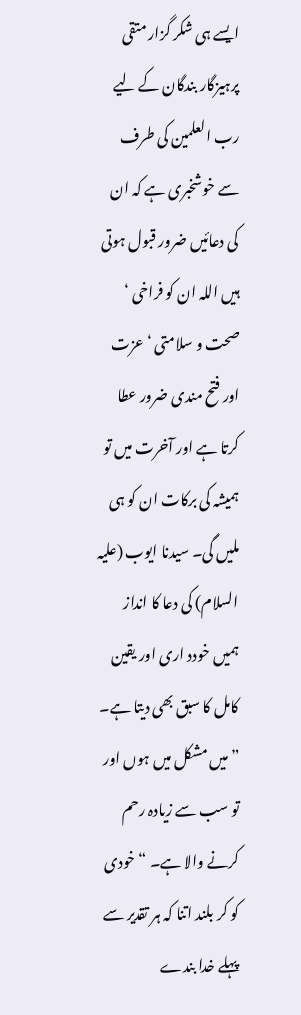ایسے ہی شکر گزار متقی پرہیزگار بندگان کے لیے رب العلمین کی طرف سے خوشخبری ہے کہ ان کی دعائیں ضرور قبول ہوتی ہیں اللہ ان کو فراخی ‘ صحت و سلامتی ‘ عزت اور فتح مندی ضرور عطا کرتا ہے اور آخرت میں تو ہمیشہ کی برکات ان کو ہی ملیں گی۔ سیدنا ایوب (علیہ السلام) کی دعا کا انداز ہمیں خودد اری اور یقین کامل کا سبق بھی دیتا ہے۔ ” میں مشکل میں ہوں اور تو سب سے زیادہ رحم کرنے والا ہے۔ “ خودی کو کر بلند اتنا کہ ہر تقدیر سے پہلے خدا بندے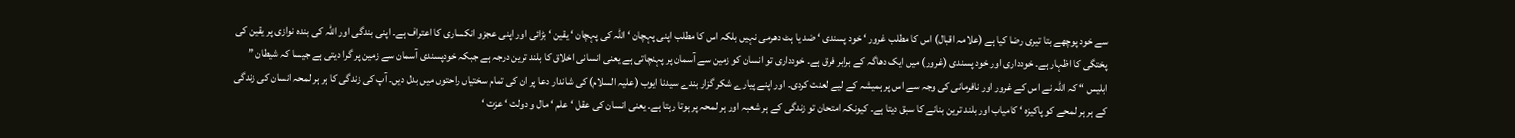سے خود پوچھے بتا تیری رضا کیا ہے (علامہ اقبال) اس کا مطلب غرور ‘ خود پسندی ‘ ضد یا ہٹ دھرمی نہیں بلکہ اس کا مطلب اپنی پہچان ‘ اللہ کی پہچان ‘ یقین ‘ بڑائی اور اپنی عجزو انکساری کا اعتراف ہے۔ اپنی بندگی اور اللہ کی بندہ نوازی پر یقین کی پختگی کا اظہار ہے۔ خودداری اور خود پسندی (غرور) میں ایک دھاگہ کے برابر فرق ہے۔ خودداری تو انسان کو زمین سے آسمان پر پہنچاتی ہے یعنی انسانی اخلاق کا بلند ترین درجہ ہے جبکہ خودپسندی آسمان سے زمین پر گرا دیتی ہے جیسا کہ شیطان ” ابلیس “ کہ اللہ نے اس کے غرور اور نافرمانی کی وجہ سے اس پر ہمیشہ کے لیے لعنت کردی۔ اور اپنے پیارے شکر گزار بندے سیدنا ایوب (علیہ السلام) کی شاندار دعا پر ان کی تمام سختیاں راحتوں میں بدل دیں۔ آپ کی زندگی کا ہر ہر لمحہ انسان کی زندگی کے ہر ہر لمحے کو پاکیزہ ‘ کامیاب اور بلند ترین بنانے کا سبق دیتا ہے۔ کیونکہ امتحان تو زندگی کے ہر شعبہ اور ہر لمحہ پر ہوتا رہتا ہے۔ یعنی انسان کی عقل ‘ علم ‘ مال و دولت ‘ عزت ‘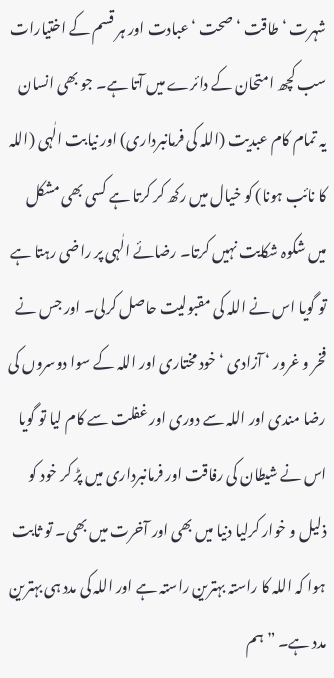شہرت ‘ طاقت ‘ صحت ‘ عبادت اور ہر قسم کے اختیارات سب کچھ امتحان کے دائرے میں آتا ہے۔ جو بھی انسان یہ تمام کام عبدیت (اللہ کی فرمانبرداری) اور نیابت الٰہی (اللہ کا نائب ہونا) کو خیال میں رکھ کر کرتا ہے کسی بھی مشکل میں شکوہ شکایت نہیں کرتا۔ رضائے الٰہی پر راضی رہتا ہے تو گویا اس نے اللہ کی مقبولیت حاصل کرلی۔ اور جس نے فخر و غرور ‘ آزادی ‘ خود مختاری اور اللہ کے سوا دوسروں کی رضا مندی اور اللہ سے دوری اور غفلت سے کام لیا تو گویا اس نے شیطان کی رفاقت اور فرمانبرداری میں پڑ کر خود کو ذلیل و خوار کرلیا دنیا میں بھی اور آخرت میں بھی۔ تو ثابت ہوا کہ اللہ کا راستہ بہترین راستہ ہے اور اللہ کی مدد ہی بہترین مدد ہے۔ ” ہم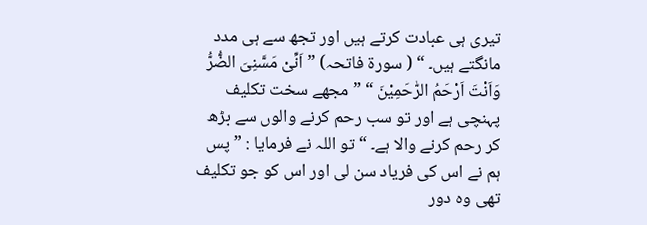تیری ہی عبادت کرتے ہیں اور تجھ سے ہی مدد مانگتے ہیں۔ “ ( سورة فاتحہ) ” اَنِّیْ مَسَّنِیَ الضُّرُّ وَاَنْتَ اَرْحَمُ الرّٰحَمِیْنَ “ ” مجھے سخت تکلیف پہنچی ہے اور تو سب رحم کرنے والوں سے بڑھ کر رحم کرنے والا ہے۔ “ تو اللہ نے فرمایا : ” پس ہم نے اس کی فریاد سن لی اور اس کو جو تکلیف تھی وہ دور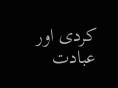کردی اور عبادت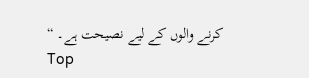کرنے والوں کے لیے نصیحت ہے۔ “
Top